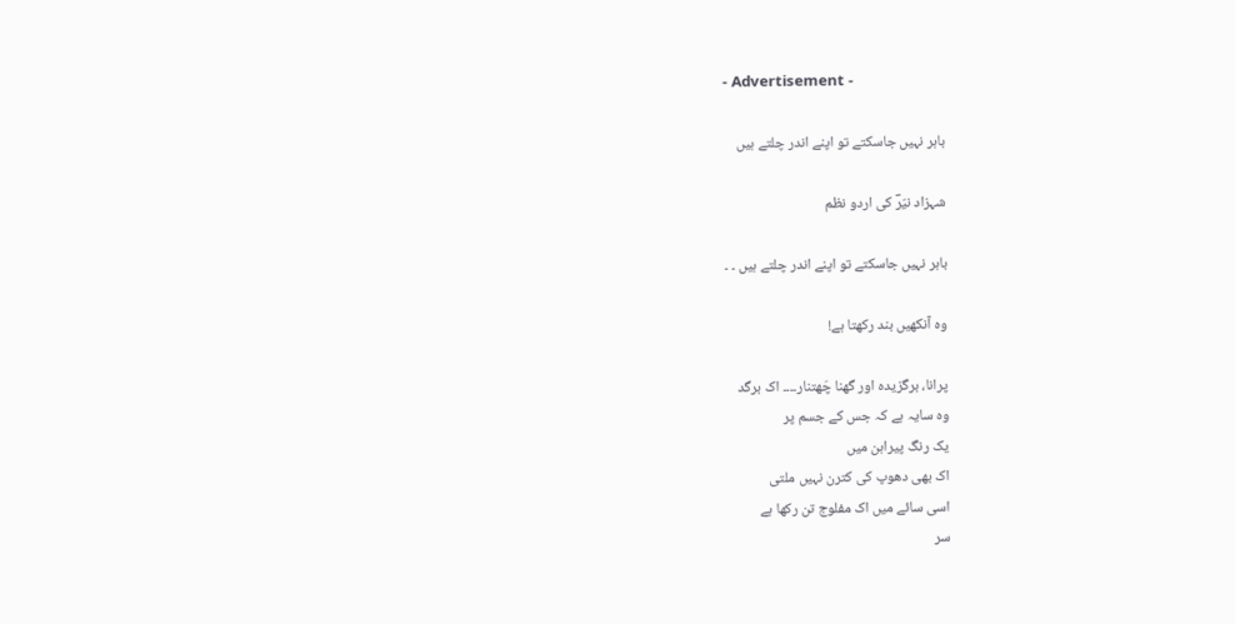- Advertisement -

باہر نہیں جاسکتے تو اپنے اندر چلتے ہیں

شہزاد نیّرؔ کی اردو نظم

باہر نہیں جاسکتے تو اپنے اندر چلتے ہیں ۔ ۔

وہ آنکھیں بند رکھتا ہے!

پرانا، برگزیدہ اور گھنا چَھتنار۔۔۔۔ اک برگد
وہ سایہ ہے کہ جس کے جسم پر
یک رنگ پیراہن میں
اک بھی دھوپ کی کترن نہیں ملتی
اسی سائے میں اک مفلوج تن رکھا ہے
سر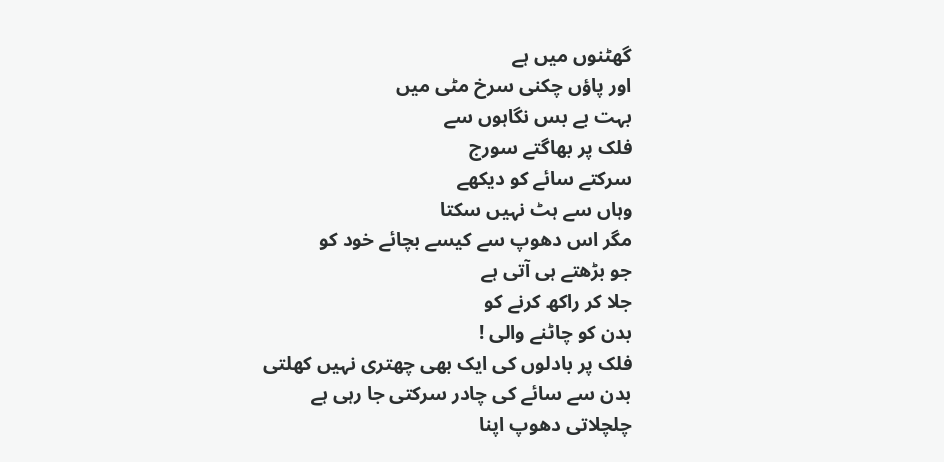گھٹنوں میں ہے
اور پاؤں چکنی سرخ مٹی میں
بہت بے بس نگاہوں سے
فلک پر بھاگتے سورج
سرکتے سائے کو دیکھے
وہاں سے ہٹ نہیں سکتا
مگر اس دھوپ سے کیسے بچائے خود کو
جو بڑھتے ہی آتی ہے
جلا کر راکھ کرنے کو
بدن کو چاٹنے والی !
فلک پر بادلوں کی ایک بھی چھتری نہیں کھلتی
بدن سے سائے کی چادر سرکتی جا رہی ہے
چلچلاتی دھوپ اپنا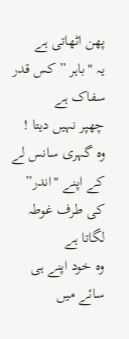پھن اٹھاتی ہے
یہ "باہر ” کس قدر سفاک ہے
چھپر نہیں دیتا !
وہ گہری سانس لے کے اپنے "اندر”
کی طرف غوطہ لگاتا ہے
وہ خود اپنے ہی سائے میں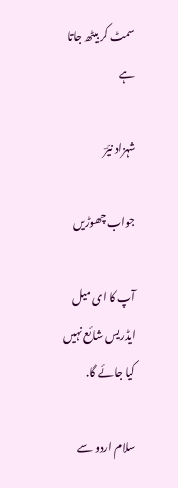سمٹ کر بیٹھ جاتا ہے

شہزاد نیّرؔ

جواب چھوڑیں

آپ کا ای میل ایڈریس شائع نہیں کیا جائے گا.

سلام اردو سے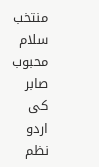منتخب سلام
محبوب صابر کی اردو نظم